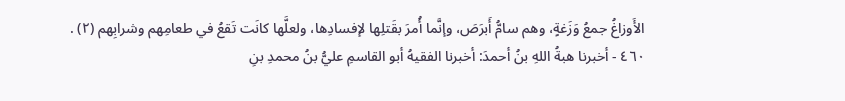الأَوزاغُ جمعُ وَزَغةٍ، وهم سامُّ أَبرَصَ، وإنَّما أُمرَ بقَتلِها لإفسادِها، ولعلَّها كانَت تَقعُ في طعامِهم وشرابِهم (٢) .
٤٦٠ - أخبرنا هبةُ اللهِ بنُ أحمدَ: أخبرنا الفقيهُ أبو القاسمِ عليُّ بنُ محمدِ بنِ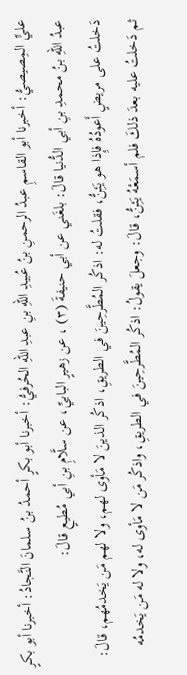عليٍّ المِصيصيُّ: أخبرنا أبو القاسمِ عبدُ الرحمنِ بنُ عُبيدِ اللهِ بنِ عبدِ اللهِ الحُرفيُّ: أخبرنا أبو بكرٍ أحمدُ بنُ سلمانَ النَّجادُ: أخبرنا أبو بكرٍ عبدُ اللهِ بنُ محمدِ بنِ أبي الدُّنيا قالَ: بلغَني عن أبي حنيفةَ (٣) ، عن زهيرٍ البابيِّ، عن سلَّامِ بنِ أبي مُطيعٍ قالَ:
دَخلتُ على مريضٍ أَعودُهُ فإِذا هو يَئِنُّ، فقلتُ له: اذكُر المُطَّرحِينَ في الطريقِ، اذكُر الذينَ لا مَأوى لهم، ولا لهم مَن يَخدمُهم، قالَ: ثم دَخلتُ عليه بعدَ ذلكَ فلم أسمَعْهُ يَئِنُّ، قالَ: وجعلَ يقولُ: اذكُر المُطَّرحِينَ في الطريقِ، واذكُر مَن لا مَأوى له، ولا له مَن يَخدمُه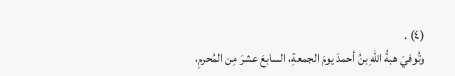(٤) .
وتُوفيَ هبةُ اللهِ بنُ أحمدَ يومَ الجمعةِ، السابعَ عشرَ مِن المُحرمِ،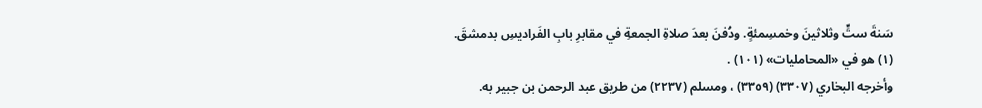سَنةَ ستٍّ وثلاثينَ وخمسِمئةٍ. ودُفنَ بعدَ صلاةِ الجمعةِ في مقابرِ بابِ الفَراديسِ بدمشقَ.
(١) هو في «المحامليات» (١٠١) .
وأخرجه البخاري (٣٣٠٧) (٣٣٥٩) ، ومسلم (٢٢٣٧) من طريق عبد الرحمن بن جبير به.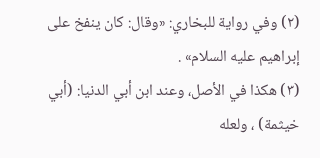(٢) وفي رواية للبخاري: «وقال: كان ينفخ على إبراهيم عليه السلام» .
(٣) هكذا في الأصل، وعند ابن أبي الدنيا: (أبي خيثمة) ، ولعله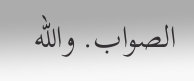الصواب. والله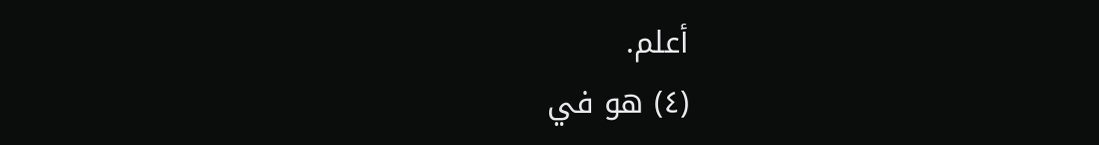أعلم.
(٤) هو في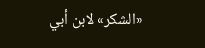«الشكر» لابن أبي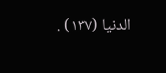الدنيا (١٣٧) .